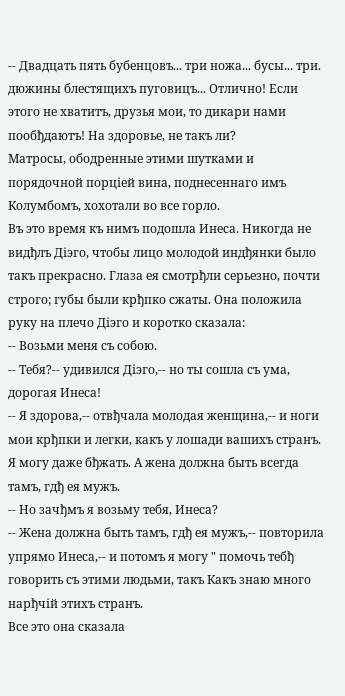-- Двадцать пять бубенцовъ... три ножа... бусы... три. дюжины блестящихъ пуговицъ... Отлично! Если этого не хватитъ, друзья мои, то дикари нами пообђдаютъ! На здоровье, не такъ ли?
Матросы, ободренные этими шутками и порядочной порціей вина, поднесеннаго имъ Колумбомъ, хохотали во все горло.
Въ это время къ нимъ подошла Инеса. Никогда не видђлъ Діэго, чтобы лицо молодой индђянки было такъ прекрасно. Глаза ея смотрђли серьезно, почти строго; губы были крђпко сжаты. Она положила руку на плечо Діэго и коротко сказала:
-- Возьми меня съ собою.
-- Тебя?-- удивился Діэго,-- но ты сошла съ ума, дорогая Инеса!
-- Я здорова,-- отвђчала молодая женщина,-- и ноги мои крђпки и легки, какъ у лошади вашихъ странъ. Я могу даже бђжать. А жена должна быть всегда тамъ, гдђ ея мужъ.
-- Но зачђмъ я возьму тебя, Инеса?
-- Жена должна быть тамъ, гдђ ея мужъ,-- повторила упрямо Инеса,-- и потомъ я могу " помочь тебђ говорить съ этими людьми, такъ Какъ знаю много нарђчій этихъ странъ.
Все это она сказала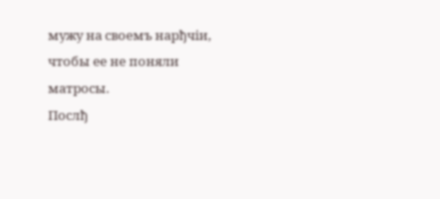мужу на своемъ нарђчіи, чтобы ее не поняли матросы.
Послђ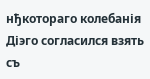нђкотораго колебанія Діэго согласился взять съ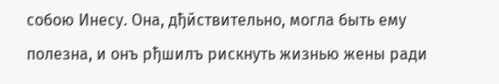собою Инесу. Она, дђйствительно, могла быть ему полезна, и онъ рђшилъ рискнуть жизнью жены ради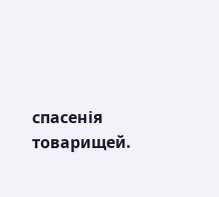спасенія товарищей.